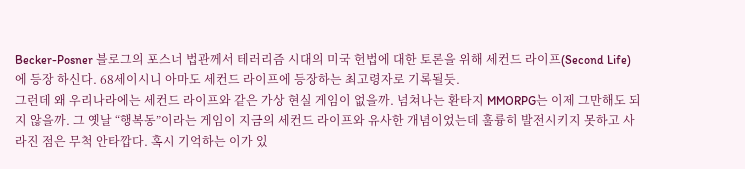Becker-Posner 블로그의 포스너 법관께서 테러리즘 시대의 미국 헌법에 대한 토론을 위해 세컨드 라이프(Second Life)에 등장 하신다. 68세이시니 아마도 세컨드 라이프에 등장하는 최고령자로 기록될듯.
그런데 왜 우리나라에는 세컨드 라이프와 같은 가상 현실 게임이 없을까. 넘쳐나는 환타지 MMORPG는 이제 그만해도 되지 않을까. 그 옛날 “행복동”이라는 게임이 지금의 세컨드 라이프와 유사한 개념이었는데 훌륭히 발전시키지 못하고 사라진 점은 무척 안타깝다. 혹시 기억하는 이가 있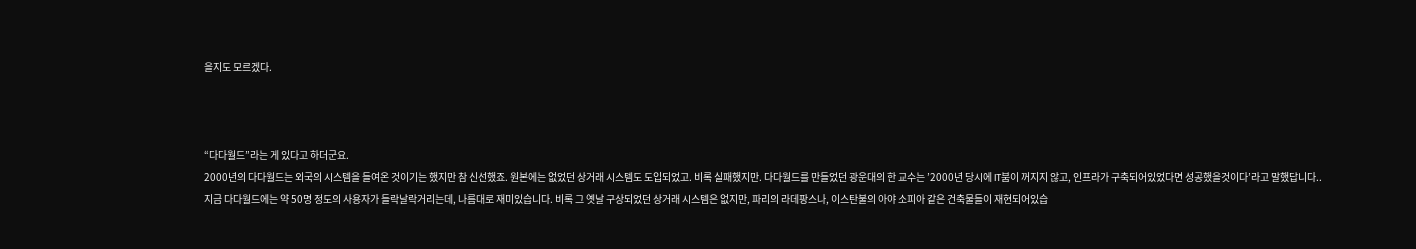을지도 모르겠다.



“다다월드”라는 게 있다고 하더군요.
2000년의 다다월드는 외국의 시스템을 들여온 것이기는 했지만 참 신선했죠. 원본에는 없었던 상거래 시스템도 도입되었고. 비록 실패했지만. 다다월드를 만들었던 광운대의 한 교수는 ’2000년 당시에 IT붐이 꺼지지 않고, 인프라가 구축되어있었다면 성공했을것이다’라고 말했답니다..
지금 다다월드에는 약 50명 정도의 사용자가 들락날락거리는데, 나름대로 재미있습니다. 비록 그 옛날 구상되었던 상거래 시스템은 없지만, 파리의 라데팡스나, 이스탄불의 아야 소피아 같은 건축물들이 재현되어있습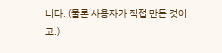니다. (물론 사용자가 직접 만든 것이고.)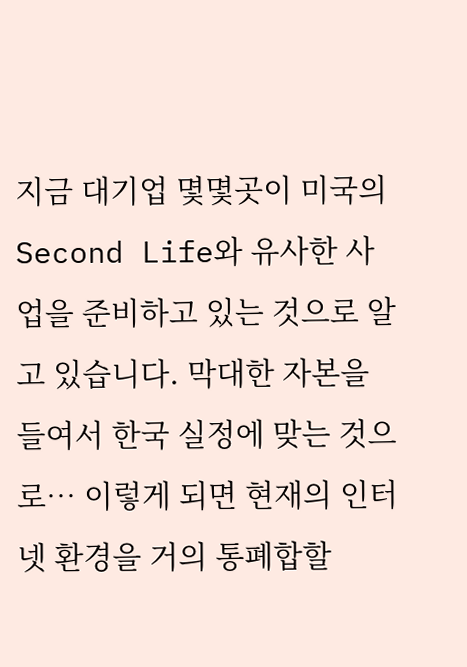지금 대기업 몇몇곳이 미국의 Second Life와 유사한 사업을 준비하고 있는 것으로 알고 있습니다. 막대한 자본을 들여서 한국 실정에 맞는 것으로… 이렇게 되면 현재의 인터넷 환경을 거의 통폐합할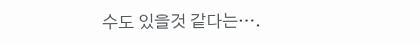수도 있을것 같다는….